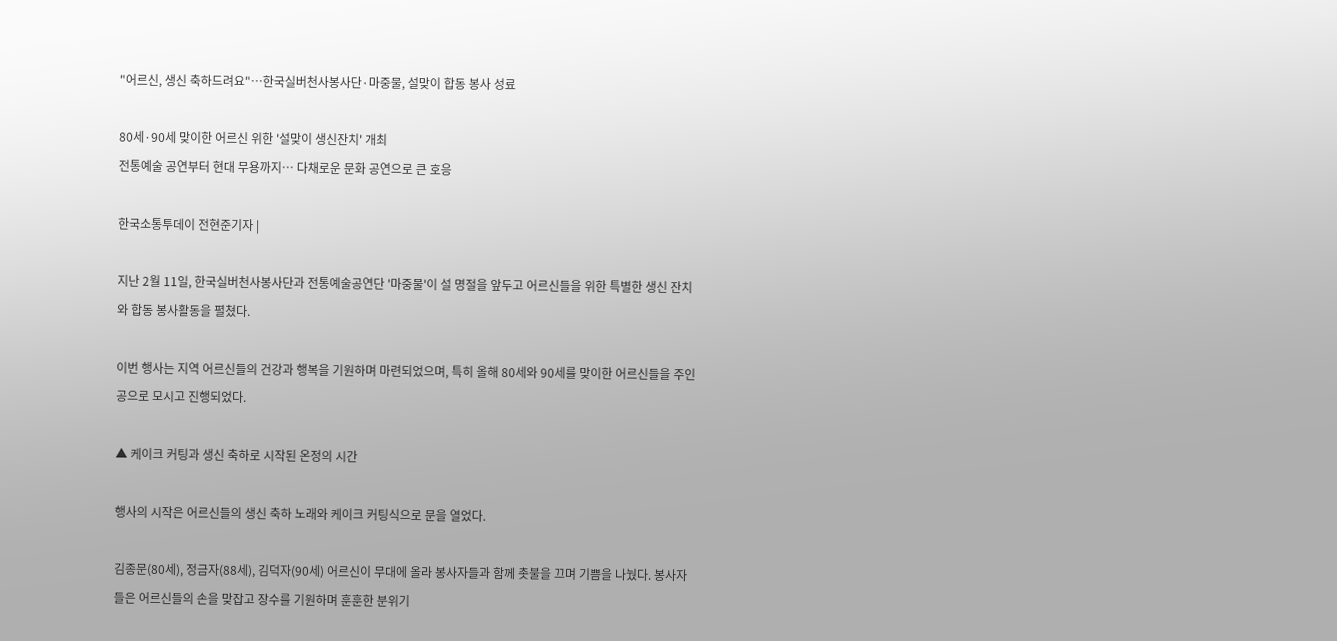"어르신, 생신 축하드려요"…한국실버천사봉사단·마중물, 설맞이 합동 봉사 성료

80세·90세 맞이한 어르신 위한 '설맞이 생신잔치' 개최
전통예술 공연부터 현대 무용까지… 다채로운 문화 공연으로 큰 호응

한국소통투데이 전현준기자 |

지난 2월 11일, 한국실버천사봉사단과 전통예술공연단 '마중물'이 설 명절을 앞두고 어르신들을 위한 특별한 생신 잔치와 합동 봉사활동을 펼쳤다.

이번 행사는 지역 어르신들의 건강과 행복을 기원하며 마련되었으며, 특히 올해 80세와 90세를 맞이한 어르신들을 주인공으로 모시고 진행되었다.

▲ 케이크 커팅과 생신 축하로 시작된 온정의 시간

행사의 시작은 어르신들의 생신 축하 노래와 케이크 커팅식으로 문을 열었다.

김종문(80세), 정금자(88세), 김덕자(90세) 어르신이 무대에 올라 봉사자들과 함께 촛불을 끄며 기쁨을 나눴다. 봉사자들은 어르신들의 손을 맞잡고 장수를 기원하며 훈훈한 분위기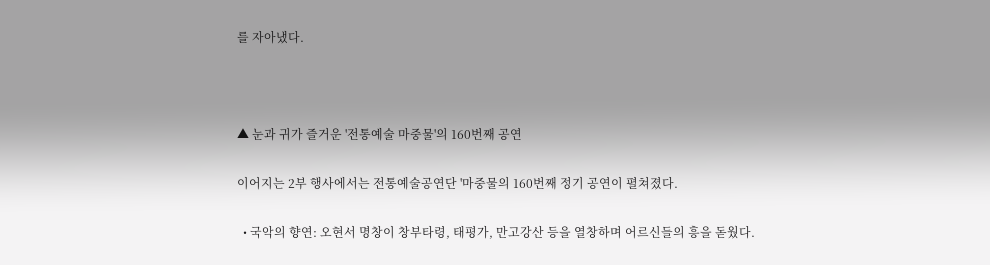를 자아냈다.



▲ 눈과 귀가 즐거운 '전통예술 마중물'의 160번째 공연

이어지는 2부 행사에서는 전통예술공연단 '마중물의 160번째 정기 공연이 펼쳐졌다.

  • 국악의 향연: 오현서 명창이 창부타령, 태평가, 만고강산 등을 열창하며 어르신들의 흥을 돋웠다.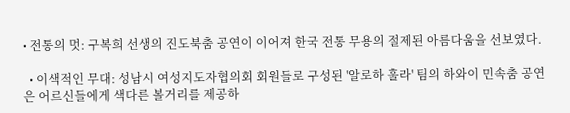• 전통의 멋: 구복희 선생의 진도북춤 공연이 이어져 한국 전통 무용의 절제된 아름다움을 선보였다.

  • 이색적인 무대: 성남시 여성지도자협의회 회원들로 구성된 '알로하 훌라' 팀의 하와이 민속춤 공연은 어르신들에게 색다른 볼거리를 제공하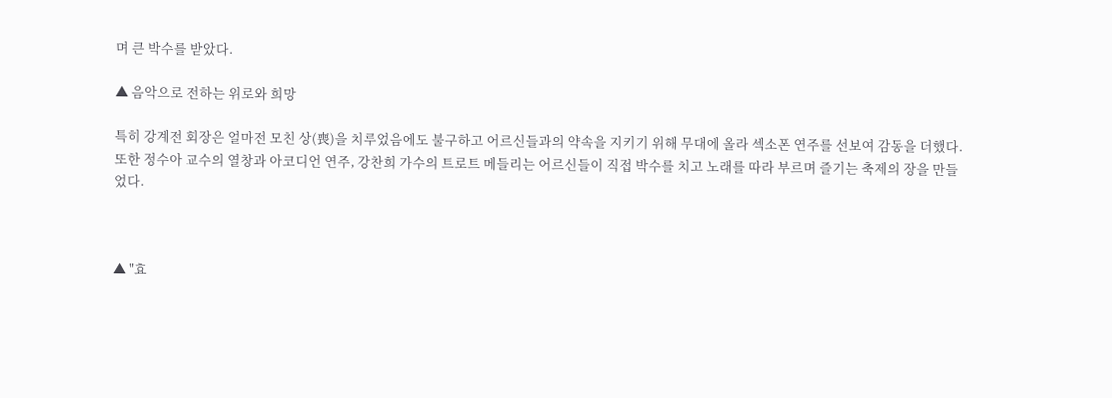며 큰 박수를 받았다.

▲ 음악으로 전하는 위로와 희망

특히 강계전 회장은 얼마전 모친 상(喪)을 치루었음에도 불구하고 어르신들과의 약속을 지키기 위해 무대에 올라 섹소폰 연주를 선보여 감동을 더했다.  또한 정수아 교수의 열창과 아코디언 연주, 강찬희 가수의 트로트 메들리는 어르신들이 직접 박수를 치고 노래를 따라 부르며 즐기는 축제의 장을 만들었다.



▲ "효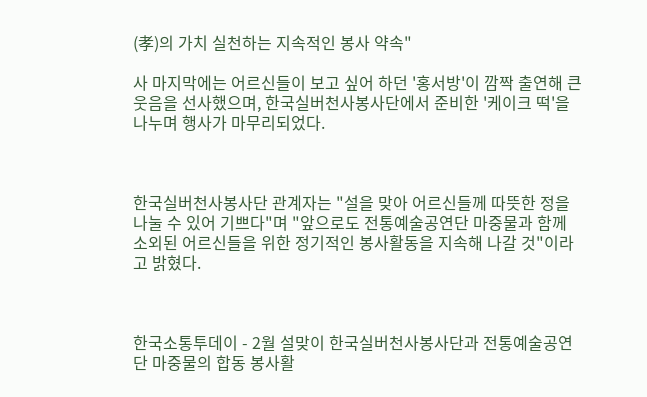(孝)의 가치 실천하는 지속적인 봉사 약속"

사 마지막에는 어르신들이 보고 싶어 하던 '홍서방'이 깜짝 출연해 큰 웃음을 선사했으며, 한국실버천사봉사단에서 준비한 '케이크 떡'을 나누며 행사가 마무리되었다.



한국실버천사봉사단 관계자는 "설을 맞아 어르신들께 따뜻한 정을 나눌 수 있어 기쁘다"며 "앞으로도 전통예술공연단 마중물과 함께 소외된 어르신들을 위한 정기적인 봉사활동을 지속해 나갈 것"이라고 밝혔다.



한국소통투데이 - 2월 설맞이 한국실버천사봉사단과 전통예술공연단 마중물의 합동 봉사활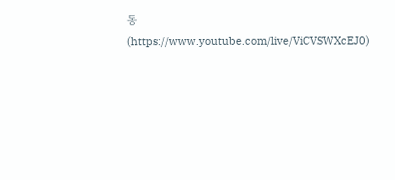동 (https://www.youtube.com/live/ViCVSWXcEJ0)